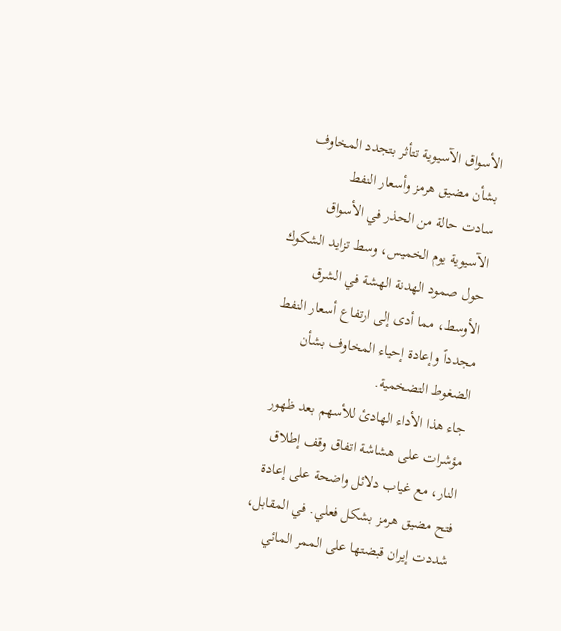الأسواق الآسيوية تتأثر بتجدد المخاوف بشأن مضيق هرمز وأسعار النفط
سادت حالة من الحذر في الأسواق الآسيوية يوم الخميس، وسط تزايد الشكوك حول صمود الهدنة الهشة في الشرق الأوسط، مما أدى إلى ارتفاع أسعار النفط مجدداً وإعادة إحياء المخاوف بشأن الضغوط التضخمية.
جاء هذا الأداء الهادئ للأسهم بعد ظهور مؤشرات على هشاشة اتفاق وقف إطلاق النار، مع غياب دلائل واضحة على إعادة فتح مضيق هرمز بشكل فعلي. في المقابل، شددت إيران قبضتها على الممر المائي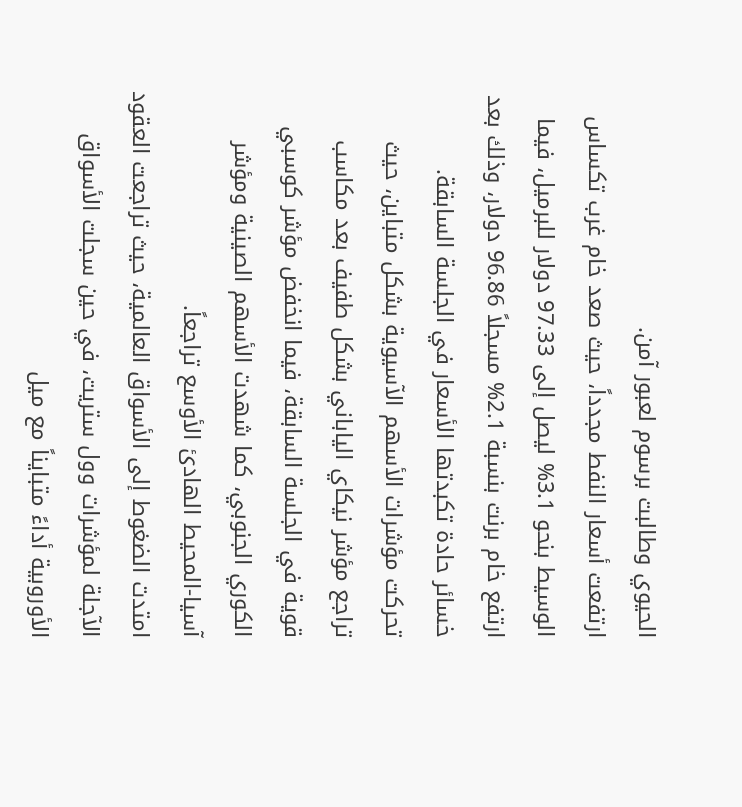الحيوي وطالبت برسوم لعبور آمن.
ارتفعت أسعار النفط مجدداً، حيث صعد خام غرب تكساس الوسيط بنحو 3.1% ليصل إلى 97.33 دولار للبرميل، فيما ارتفع خام برنت بنسبة 2.1% مسجلاً 96.86 دولار، وذلك بعد خسائر حادة تكبدتها الأسعار في الجلسة السابقة.
تحركت مؤشرات الأسهم الآسيوية بشكل متباين، حيث تراجع مؤشر نيكاي الياباني بشكل طفيف بعد مكاسب قوية في الجلسة السابقة، فيما انخفض مؤشر كوسبي الكوري الجنوبي، كما شهدت الأسهم الصينية ومؤشر آسيا-المحيط الهادئ الأوسع تراجعاً.
امتدت الضغوط إلى الأسواق العالمية، حيث تراجعت العقود الآجلة لمؤشرات وول ستريت، في حين سجلت الأسواق الأوروبية أداءً متبايناً مع ميل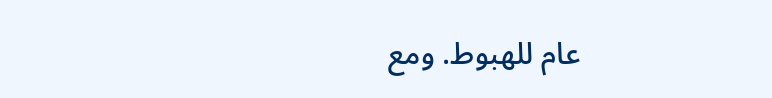عام للهبوط. ومع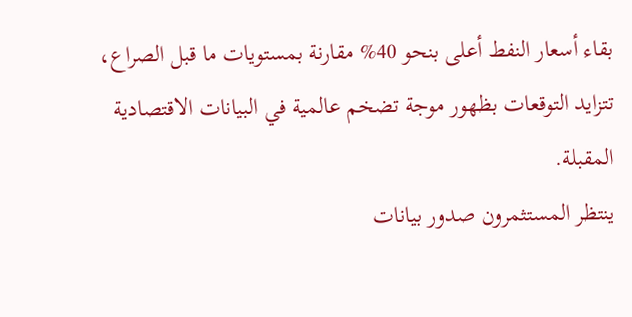بقاء أسعار النفط أعلى بنحو 40% مقارنة بمستويات ما قبل الصراع، تتزايد التوقعات بظهور موجة تضخم عالمية في البيانات الاقتصادية المقبلة.
ينتظر المستثمرون صدور بيانات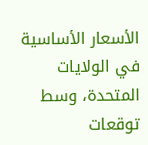الأسعار الأساسية في الولايات المتحدة، وسط توقعات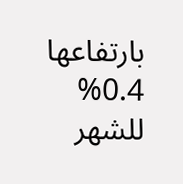بارتفاعها 0.4% للشهر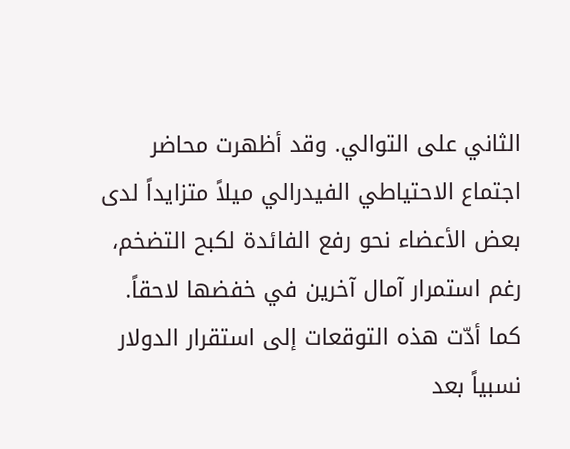الثاني على التوالي. وقد أظهرت محاضر اجتماع الاحتياطي الفيدرالي ميلاً متزايداً لدى بعض الأعضاء نحو رفع الفائدة لكبح التضخم، رغم استمرار آمال آخرين في خفضها لاحقاً. كما أدّت هذه التوقعات إلى استقرار الدولار نسبياً بعد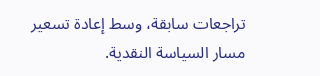تراجعات سابقة، وسط إعادة تسعير مسار السياسة النقدية.